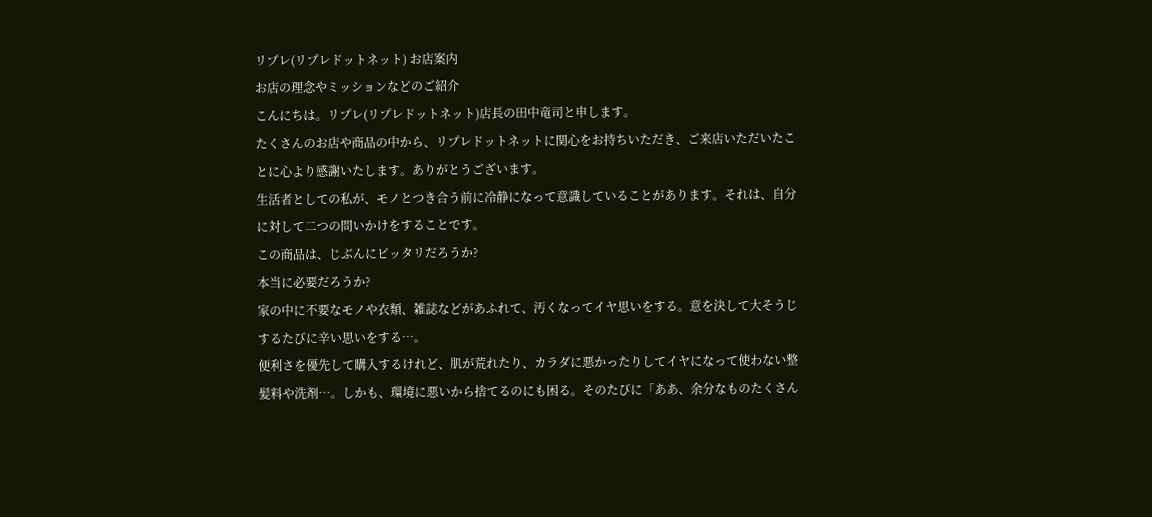リプレ(リプレドットネット) お店案内
お店の理念やミッションなどのご紹介
こんにちは。リプレ(リプレドットネット)店長の田中竜司と申します。
たくさんのお店や商品の中から、リプレドットネットに関心をお持ちいただき、ご来店いただいたことに心より感謝いたします。ありがとうございます。
生活者としての私が、モノとつき合う前に冷静になって意識していることがあります。それは、自分に対して二つの問いかけをすることです。
この商品は、じぶんにピッタリだろうか?
本当に必要だろうか?
家の中に不要なモノや衣類、雑誌などがあふれて、汚くなってイヤ思いをする。意を決して大そうじするたびに辛い思いをする…。
便利さを優先して購入するけれど、肌が荒れたり、カラダに悪かったりしてイヤになって使わない整髪料や洗剤…。しかも、環境に悪いから捨てるのにも困る。そのたびに「ああ、余分なものたくさん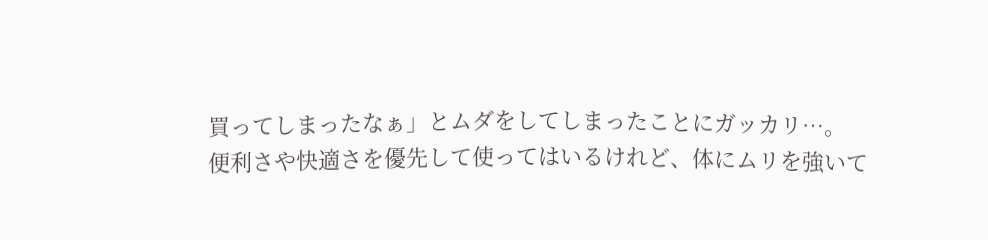買ってしまったなぁ」とムダをしてしまったことにガッカリ…。
便利さや快適さを優先して使ってはいるけれど、体にムリを強いて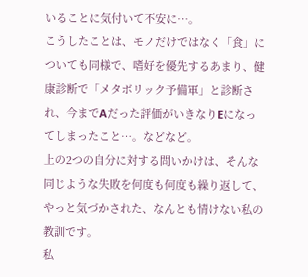いることに気付いて不安に…。
こうしたことは、モノだけではなく「食」についても同様で、嗜好を優先するあまり、健康診断で「メタボリック予備軍」と診断され、今までAだった評価がいきなりEになってしまったこと…。などなど。
上の2つの自分に対する問いかけは、そんな同じような失敗を何度も何度も繰り返して、やっと気づかされた、なんとも情けない私の教訓です。
私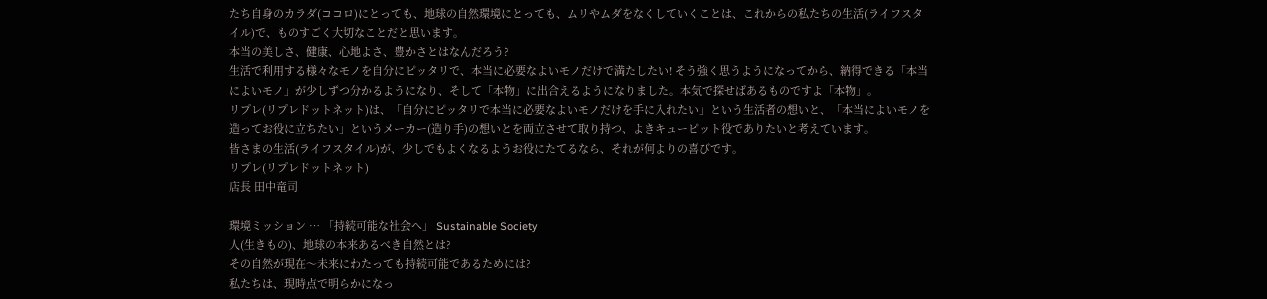たち自身のカラダ(ココロ)にとっても、地球の自然環境にとっても、ムリやムダをなくしていくことは、これからの私たちの生活(ライフスタイル)で、ものすごく大切なことだと思います。
本当の美しさ、健康、心地よさ、豊かさとはなんだろう?
生活で利用する様々なモノを自分にピッタリで、本当に必要なよいモノだけで満たしたい! そう強く思うようになってから、納得できる「本当によいモノ」が少しずつ分かるようになり、そして「本物」に出合えるようになりました。本気で探せばあるものですよ「本物」。
リプレ(リプレドットネット)は、「自分にピッタリで本当に必要なよいモノだけを手に入れたい」という生活者の想いと、「本当によいモノを造ってお役に立ちたい」というメーカー(造り手)の想いとを両立させて取り持つ、よきキューピット役でありたいと考えています。
皆さまの生活(ライフスタイル)が、少しでもよくなるようお役にたてるなら、それが何よりの喜びです。
リプレ(リプレドットネット)
店長 田中竜司

環境ミッション … 「持続可能な社会へ」 Sustainable Society
人(生きもの)、地球の本来あるべき自然とは?
その自然が現在〜未来にわたっても持続可能であるためには?
私たちは、現時点で明らかになっ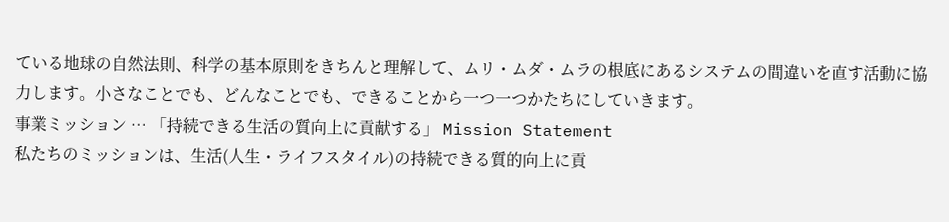ている地球の自然法則、科学の基本原則をきちんと理解して、ムリ・ムダ・ムラの根底にあるシステムの間違いを直す活動に協力します。小さなことでも、どんなことでも、できることから一つ一つかたちにしていきます。
事業ミッション … 「持続できる生活の質向上に貢献する」 Mission Statement
私たちのミッションは、生活(人生・ライフスタイル)の持続できる質的向上に貢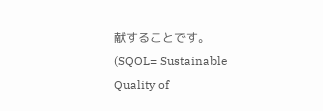献することです。(SQOL= Sustainable Quality of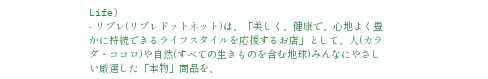Life)
- リプレ(リプレドットネット)は、「美しく、健康で、心地よく豊かに持続できるライフスタイルを応援するお店」として、人(カラダ・ココロ)や自然(すべての生きものを含む地球)みんなにやさしい厳選した「本物」商品を、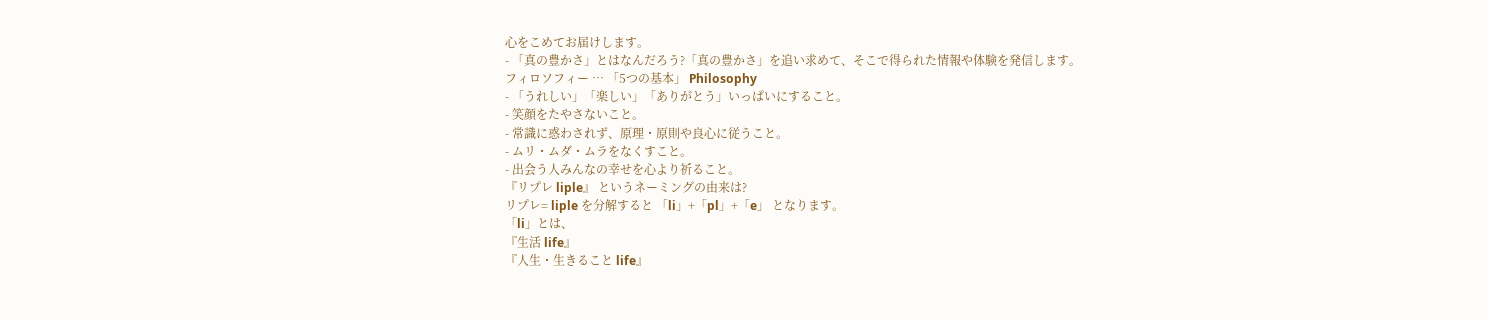心をこめてお届けします。
- 「真の豊かさ」とはなんだろう?「真の豊かさ」を追い求めて、そこで得られた情報や体験を発信します。
フィロソフィー … 「5つの基本」 Philosophy
- 「うれしい」「楽しい」「ありがとう」いっぱいにすること。
- 笑顔をたやさないこと。
- 常識に惑わされず、原理・原則や良心に従うこと。
- ムリ・ムダ・ムラをなくすこと。
- 出会う人みんなの幸せを心より祈ること。
『リプレ liple』 というネーミングの由来は?
リプレ= liple を分解すると 「li」+「pl」+「e」 となります。
「li」とは、
『生活 life』
『人生・生きること life』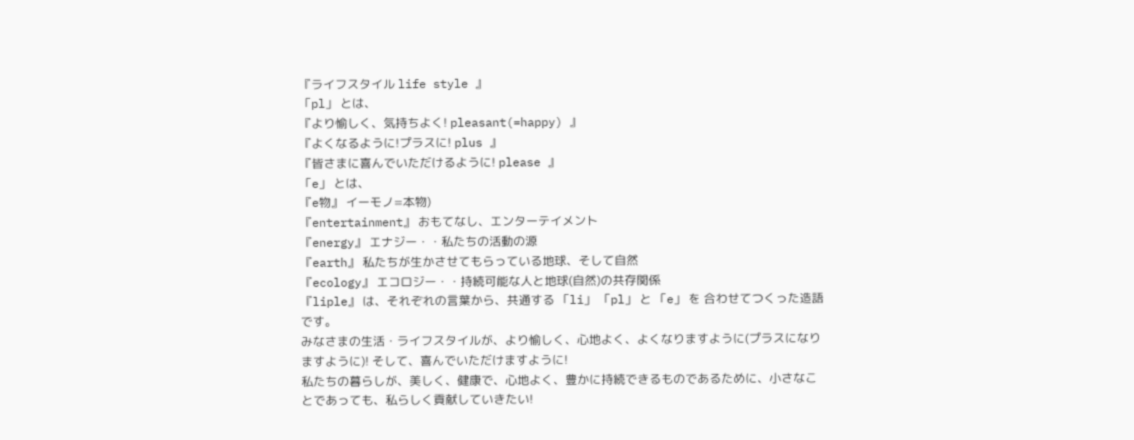『ライフスタイル life style 』
「pl」 とは、
『より愉しく、気持ちよく! pleasant(=happy) 』
『よくなるように!プラスに! plus 』
『皆さまに喜んでいただけるように! please 』
「e」 とは、
『e物』 イーモノ=本物)
『entertainment』 おもてなし、エンターテイメント
『energy』 エナジー・・私たちの活動の源
『earth』 私たちが生かさせてもらっている地球、そして自然
『ecology』 エコロジー・・持続可能な人と地球(自然)の共存関係
『liple』 は、それぞれの言葉から、共通する 「li」 「pl」 と 「e」 を 合わせてつくった造語です。
みなさまの生活・ライフスタイルが、より愉しく、心地よく、よくなりますように(プラスになりますように)! そして、喜んでいただけますように!
私たちの暮らしが、美しく、健康で、心地よく、豊かに持続できるものであるために、小さなことであっても、私らしく貢献していきたい!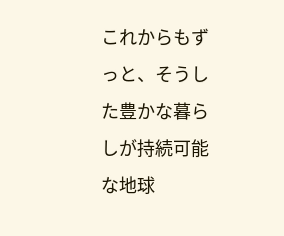これからもずっと、そうした豊かな暮らしが持続可能な地球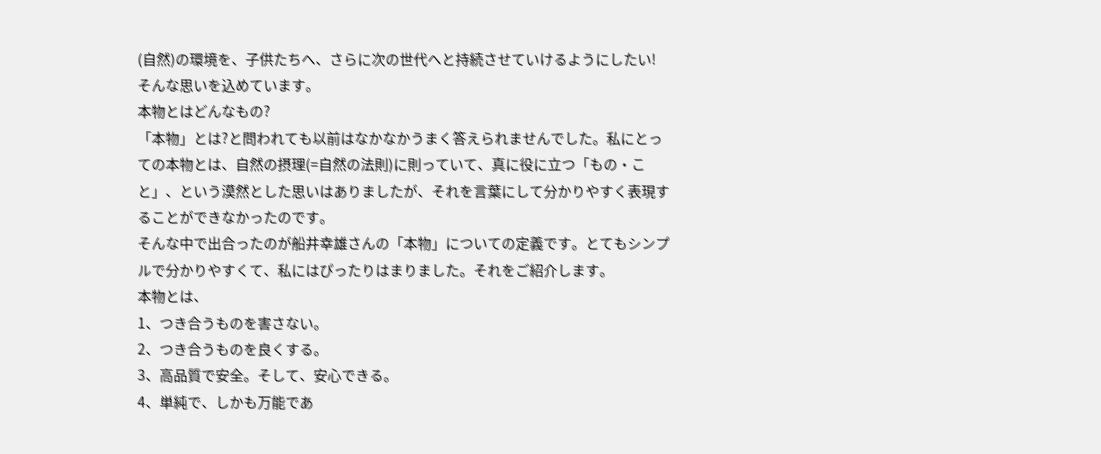(自然)の環境を、子供たちへ、さらに次の世代へと持続させていけるようにしたい!
そんな思いを込めています。
本物とはどんなもの?
「本物」とは?と問われても以前はなかなかうまく答えられませんでした。私にとっての本物とは、自然の摂理(=自然の法則)に則っていて、真に役に立つ「もの・こと」、という漠然とした思いはありましたが、それを言葉にして分かりやすく表現することができなかったのです。
そんな中で出合ったのが船井幸雄さんの「本物」についての定義です。とてもシンプルで分かりやすくて、私にはぴったりはまりました。それをご紹介します。
本物とは、
1、つき合うものを害さない。
2、つき合うものを良くする。
3、高品質で安全。そして、安心できる。
4、単純で、しかも万能であ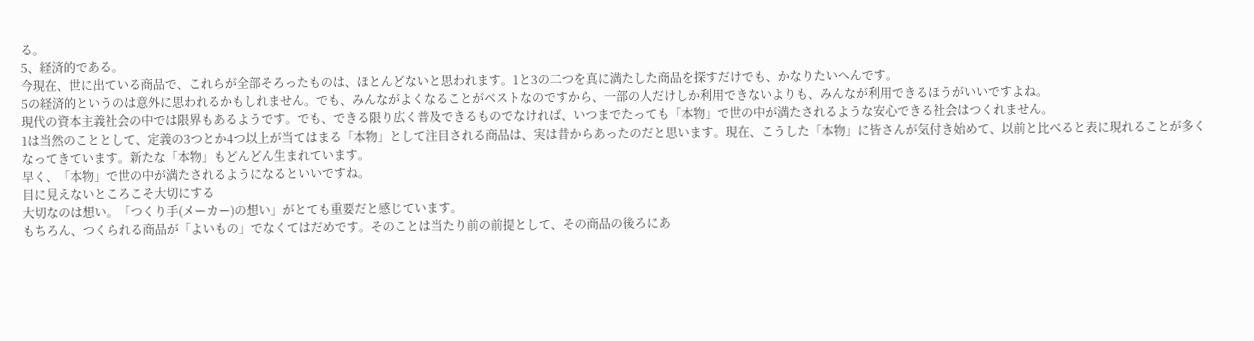る。
5、経済的である。
今現在、世に出ている商品で、これらが全部そろったものは、ほとんどないと思われます。1と3の二つを真に満たした商品を探すだけでも、かなりたいへんです。
5の経済的というのは意外に思われるかもしれません。でも、みんながよくなることがベストなのですから、一部の人だけしか利用できないよりも、みんなが利用できるほうがいいですよね。
現代の資本主義社会の中では限界もあるようです。でも、できる限り広く普及できるものでなければ、いつまでたっても「本物」で世の中が満たされるような安心できる社会はつくれません。
1は当然のこととして、定義の3つとか4つ以上が当てはまる「本物」として注目される商品は、実は昔からあったのだと思います。現在、こうした「本物」に皆さんが気付き始めて、以前と比べると表に現れることが多くなってきています。新たな「本物」もどんどん生まれています。
早く、「本物」で世の中が満たされるようになるといいですね。
目に見えないところこそ大切にする
大切なのは想い。「つくり手(メーカー)の想い」がとても重要だと感じています。
もちろん、つくられる商品が「よいもの」でなくてはだめです。そのことは当たり前の前提として、その商品の後ろにあ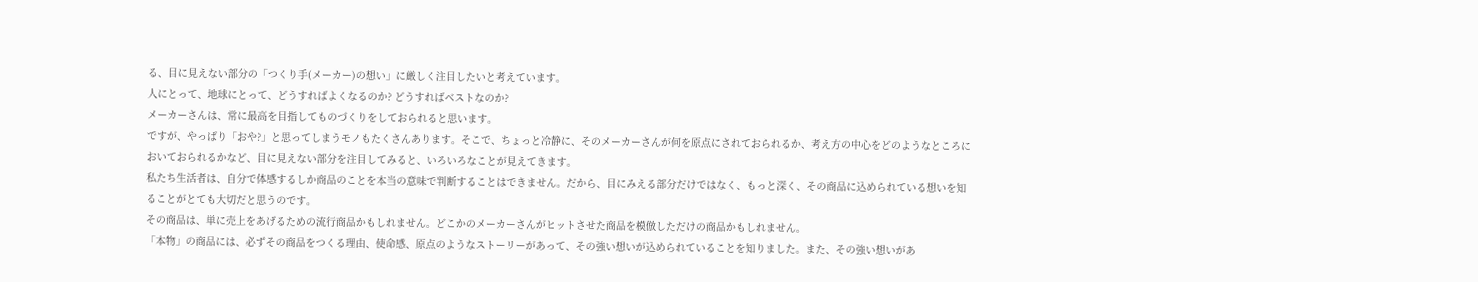る、目に見えない部分の「つくり手(メーカー)の想い」に厳しく注目したいと考えています。
人にとって、地球にとって、どうすればよくなるのか? どうすればベストなのか?
メーカーさんは、常に最高を目指してものづくりをしておられると思います。
ですが、やっぱり「おや?」と思ってしまうモノもたくさんあります。そこで、ちょっと冷静に、そのメーカーさんが何を原点にされておられるか、考え方の中心をどのようなところにおいておられるかなど、目に見えない部分を注目してみると、いろいろなことが見えてきます。
私たち生活者は、自分で体感するしか商品のことを本当の意味で判断することはできません。だから、目にみえる部分だけではなく、もっと深く、その商品に込められている想いを知ることがとても大切だと思うのです。
その商品は、単に売上をあげるための流行商品かもしれません。どこかのメーカーさんがヒットさせた商品を模倣しただけの商品かもしれません。
「本物」の商品には、必ずその商品をつくる理由、使命感、原点のようなストーリーがあって、その強い想いが込められていることを知りました。また、その強い想いがあ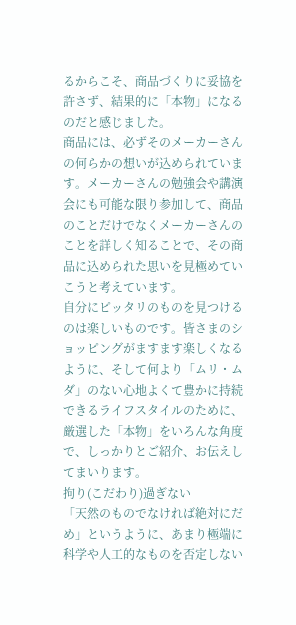るからこそ、商品づくりに妥協を許さず、結果的に「本物」になるのだと感じました。
商品には、必ずそのメーカーさんの何らかの想いが込められています。メーカーさんの勉強会や講演会にも可能な限り参加して、商品のことだけでなくメーカーさんのことを詳しく知ることで、その商品に込められた思いを見極めていこうと考えています。
自分にピッタリのものを見つけるのは楽しいものです。皆さまのショッピングがますます楽しくなるように、そして何より「ムリ・ムダ」のない心地よくて豊かに持続できるライフスタイルのために、厳選した「本物」をいろんな角度で、しっかりとご紹介、お伝えしてまいります。
拘り(こだわり)過ぎない
「天然のものでなければ絶対にだめ」というように、あまり極端に科学や人工的なものを否定しない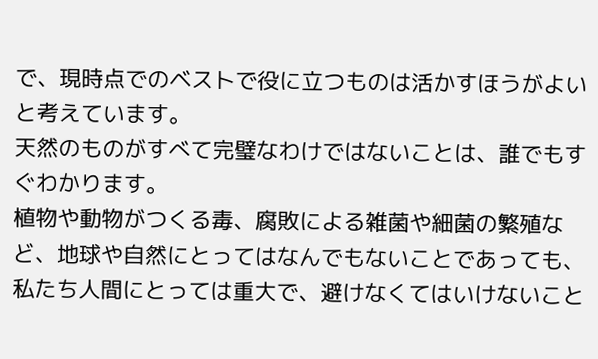で、現時点でのベストで役に立つものは活かすほうがよいと考えています。
天然のものがすべて完璧なわけではないことは、誰でもすぐわかります。
植物や動物がつくる毒、腐敗による雑菌や細菌の繁殖など、地球や自然にとってはなんでもないことであっても、私たち人間にとっては重大で、避けなくてはいけないこと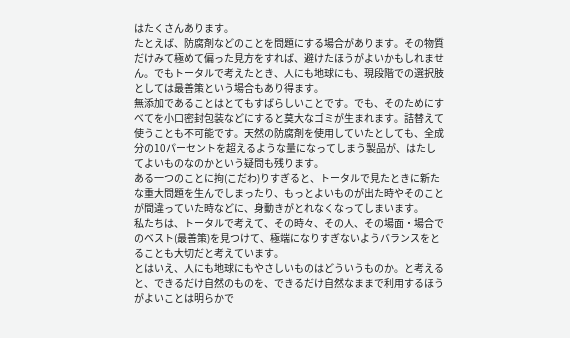はたくさんあります。
たとえば、防腐剤などのことを問題にする場合があります。その物質だけみて極めて偏った見方をすれば、避けたほうがよいかもしれません。でもトータルで考えたとき、人にも地球にも、現段階での選択肢としては最善策という場合もあり得ます。
無添加であることはとてもすばらしいことです。でも、そのためにすべてを小口密封包装などにすると莫大なゴミが生まれます。詰替えて使うことも不可能です。天然の防腐剤を使用していたとしても、全成分の10パーセントを超えるような量になってしまう製品が、はたしてよいものなのかという疑問も残ります。
ある一つのことに拘(こだわ)りすぎると、トータルで見たときに新たな重大問題を生んでしまったり、もっとよいものが出た時やそのことが間違っていた時などに、身動きがとれなくなってしまいます。
私たちは、トータルで考えて、その時々、その人、その場面・場合でのベスト(最善策)を見つけて、極端になりすぎないようバランスをとることも大切だと考えています。
とはいえ、人にも地球にもやさしいものはどういうものか。と考えると、できるだけ自然のものを、できるだけ自然なままで利用するほうがよいことは明らかで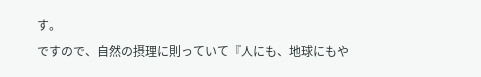す。
ですので、自然の摂理に則っていて『人にも、地球にもや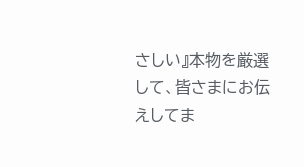さしい』本物を厳選して、皆さまにお伝えしてま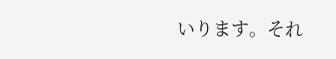いります。それ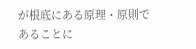が根底にある原理・原則であることに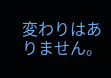変わりはありません。